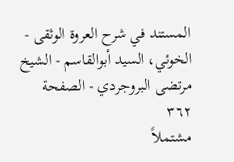المستند في شرح العروة الوثقى - الخوئي، السيد أبوالقاسم - الشيخ مرتضى البروجردي - الصفحة ٣٦٢
مشتملاً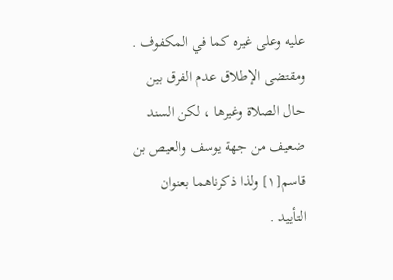عليه وعلى غيره كما في المكفوف . ومقتضى الإطلاق عدم الفرق بين حال الصلاة وغيرها ، لكن السند ضعيف من جهة يوسف والعيص بن قاسم[١] ولذا ذكرناهما بعنوان التأييد .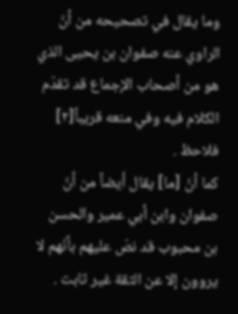وما يقال في تصحيحه من أنّ الراوي عنه صفوان بن يحيى الذي هو من أصحاب الإجماع قد تقدّم الكلام فيه وفي منعه قريباً[٢] فلاحظ .
كما أنّ [ما] يقال أيضاً من أنّ صفوان وابن أبي عمير والحسن بن محبوب قد نصّ عليهم بأنّهم لا يروون إلا عن الثقة غير ثابت .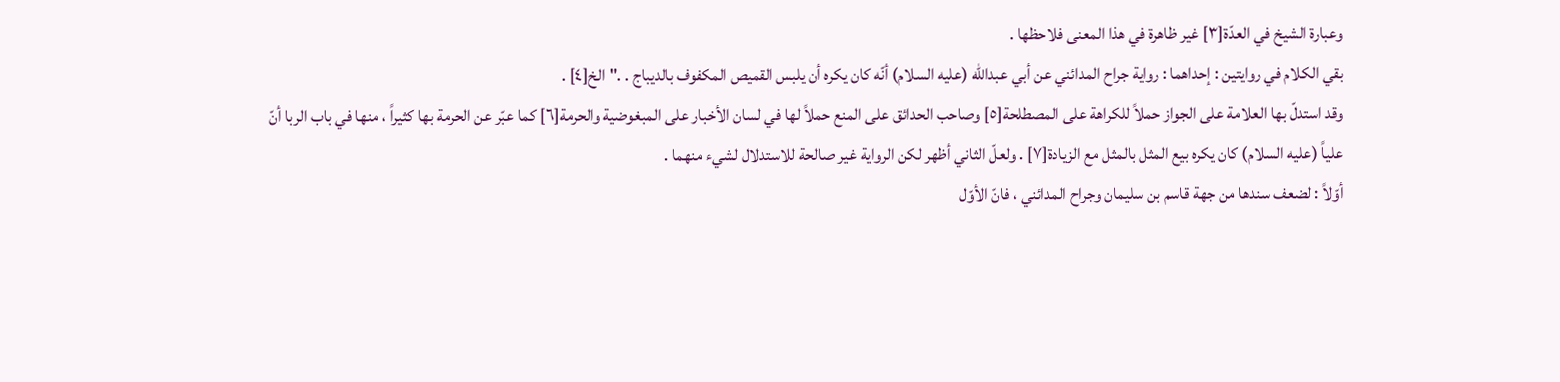وعبارة الشيخ في العدّة[٣] غير ظاهرة في هذا المعنى فلاحظها .
بقي الكلام في روايتين : إحداهما : رواية جراح المدائني عن أبي عبدالله (عليه السلام) أنّه كان يكره أن يلبس القميص المكفوف بالديباج . ."الخ[٤] .
وقد استدلّ بها العلامة على الجواز حملاً للكراهة على المصطلحة[٥] وصاحب الحدائق على المنع حملاً لها في لسان الأخبار على المبغوضية والحرمة[٦] كما عبّر عن الحرمة بها كثيراً ، منها في باب الربا أنّ علياً (عليه السلام) كان يكره بيع المثل بالمثل مع الزيادة[٧] . ولعلّ الثاني أظهر لكن الرواية غير صالحة للاستدلال لشيء منهما .
أوّلاً : لضعف سندها من جهة قاسم بن سليمان وجراح المدائني ، فانّ الأوّل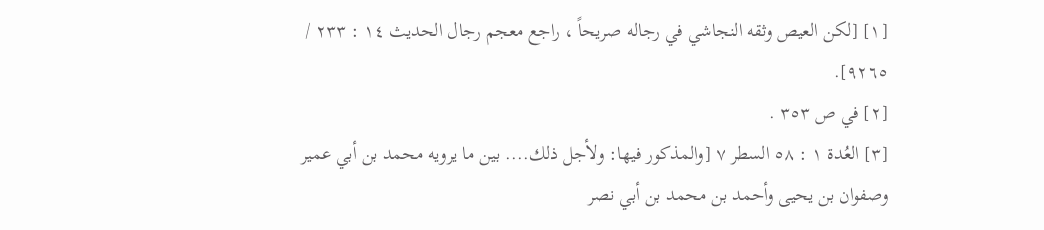[١] [لكن العيص وثقه النجاشي في رجاله صريحاً ، راجع معجم رجال الحديث ١٤ : ٢٣٣ / ٩٢٦٥].
[٢] في ص ٣٥٣ .
[٣] العُدة ١ : ٥٨ السطر ٧ [والمذكور فيها: ولأجل ذلك.... بين ما يرويه محمد بن أبي عمير وصفوان بن يحيى وأحمد بن محمد بن أبي نصر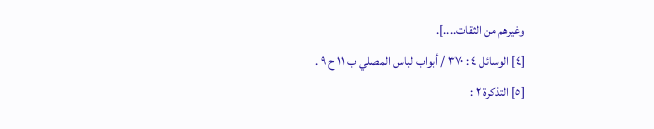وغيرهم من الثقات....].
[٤] الوسائل ٤ : ٣٧٠ / أبواب لباس المصلي ب ١١ ح ٩ .
[٥] التذكرة ٢ :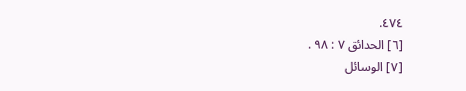٤٧٤.
[٦] الحدائق ٧ : ٩٨ .
[٧] الوسائل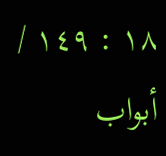١٨ : ١٤٩ / أبواب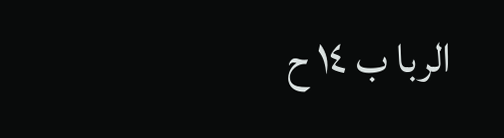الربا ب ١٤ ح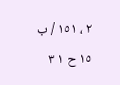٢ ، ١٥١ / ب ١٥ ح ١ ٣